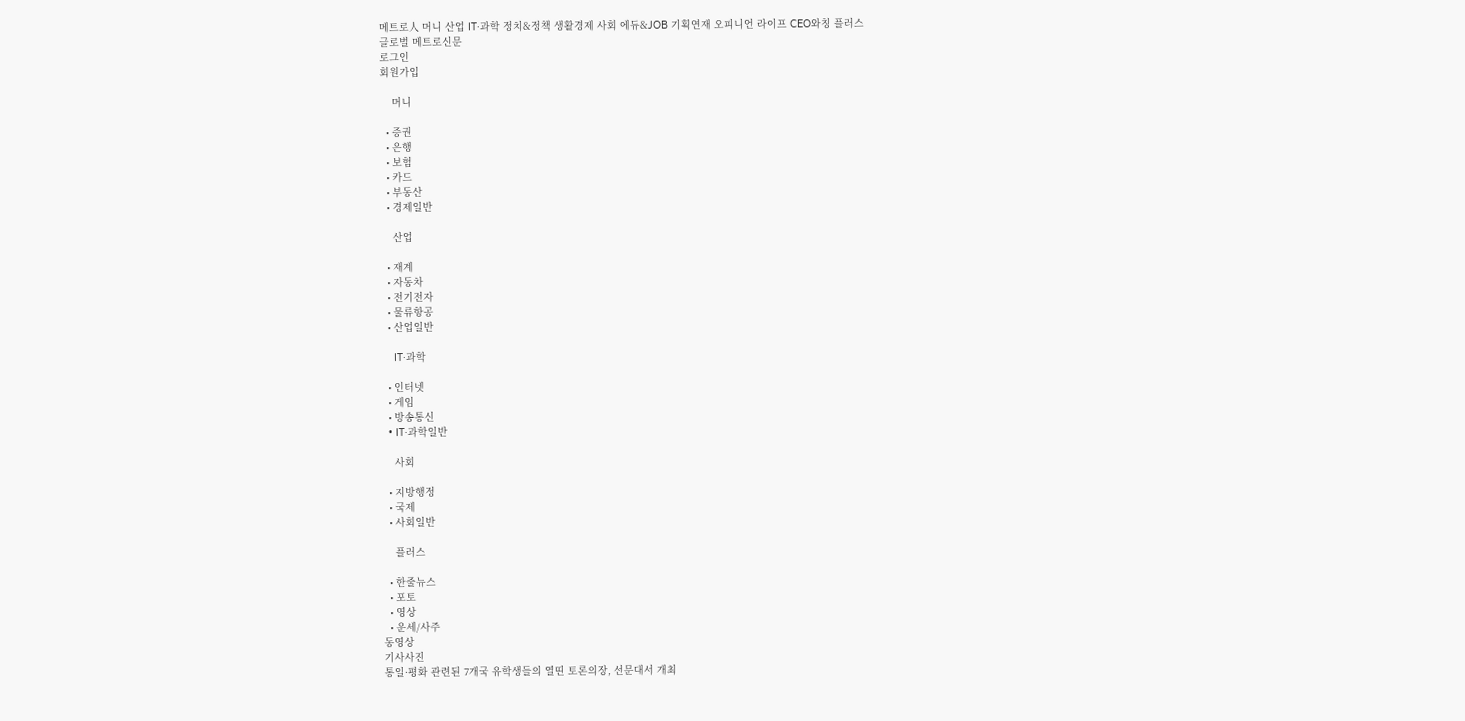메트로人 머니 산업 IT·과학 정치&정책 생활경제 사회 에듀&JOB 기획연재 오피니언 라이프 CEO와칭 플러스
글로벌 메트로신문
로그인
회원가입

    머니

  • 증권
  • 은행
  • 보험
  • 카드
  • 부동산
  • 경제일반

    산업

  • 재계
  • 자동차
  • 전기전자
  • 물류항공
  • 산업일반

    IT·과학

  • 인터넷
  • 게임
  • 방송통신
  • IT·과학일반

    사회

  • 지방행정
  • 국제
  • 사회일반

    플러스

  • 한줄뉴스
  • 포토
  • 영상
  • 운세/사주
동영상
기사사진
통일·평화 관련된 7개국 유학생들의 열띤 토론의장, 선문대서 개최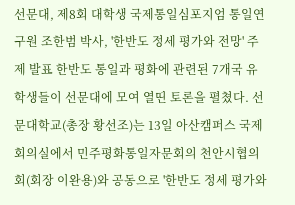선문대, 제8회 대학생 국제통일심포지엄 통일연구원 조한범 박사, '한반도 정세 평가와 전망' 주제 발표 한반도 통일과 평화에 관련된 7개국 유학생들이 선문대에 모여 열띤 토론을 펼쳤다. 선문대학교(총장 황선조)는 13일 아산캠퍼스 국제회의실에서 민주평화통일자문회의 천안시협의회(회장 이완용)와 공동으로 '한반도 정세 평가와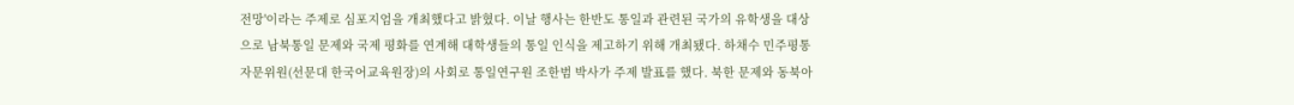전망'이라는 주제로 심포지엄을 개최했다고 밝혔다. 이날 행사는 한반도 통일과 관련된 국가의 유학생을 대상으로 남북통일 문제와 국제 평화를 연계해 대학생들의 통일 인식을 제고하기 위해 개최됐다. 하채수 민주평통자문위원(선문대 한국어교육원장)의 사회로 통일연구원 조한범 박사가 주제 발표를 했다. 북한 문제와 동북아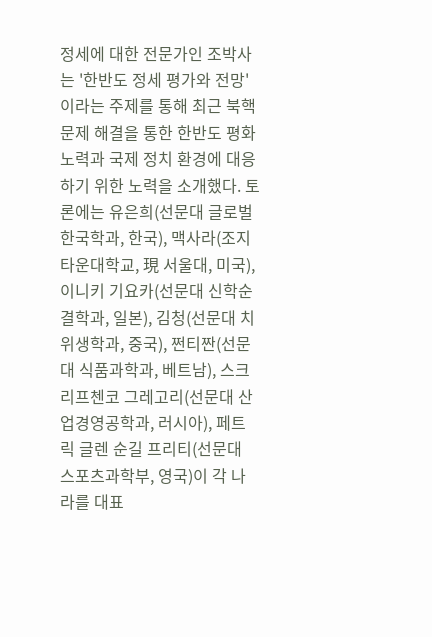정세에 대한 전문가인 조박사는 '한반도 정세 평가와 전망'이라는 주제를 통해 최근 북핵 문제 해결을 통한 한반도 평화 노력과 국제 정치 환경에 대응하기 위한 노력을 소개했다. 토론에는 유은희(선문대 글로벌한국학과, 한국), 맥사라(조지타운대학교, 現 서울대, 미국), 이니키 기요카(선문대 신학순결학과, 일본), 김청(선문대 치위생학과, 중국), 쩐티짠(선문대 식품과학과, 베트남), 스크리프첸코 그레고리(선문대 산업경영공학과, 러시아), 페트릭 글렌 순길 프리티(선문대 스포츠과학부, 영국)이 각 나라를 대표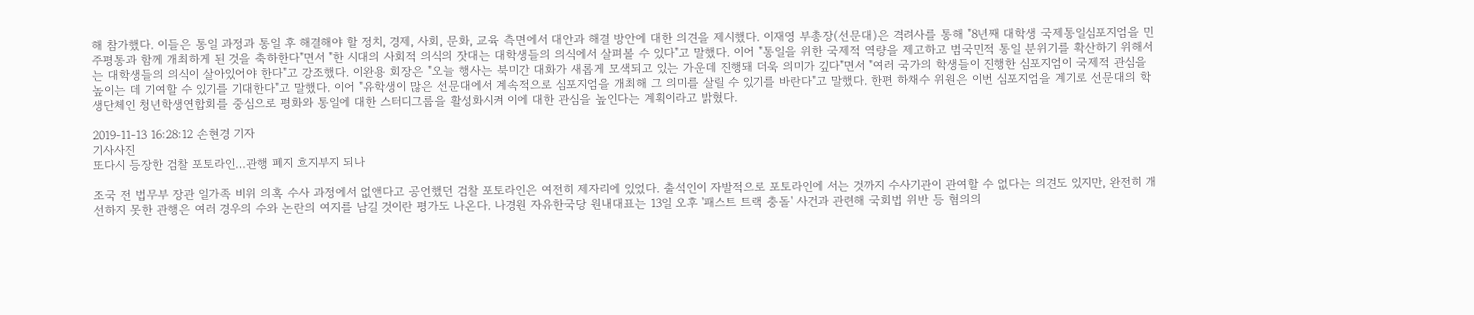해 참가했다. 이들은 통일 과정과 통일 후 해결해야 할 정치, 경제, 사회, 문화, 교육 측면에서 대안과 해결 방안에 대한 의견을 제시했다. 이재영 부총장(선문대)은 격려사를 통해 "8년째 대학생 국제통일심포지엄을 민주평통과 함께 개최하게 된 것을 축하한다"면서 "한 시대의 사회적 의식의 잣대는 대학생들의 의식에서 살펴볼 수 있다"고 말했다. 이어 "통일을 위한 국제적 역량을 제고하고 범국민적 통일 분위기를 확산하기 위해서는 대학생들의 의식이 살아있어야 한다"고 강조했다. 이완용 회장은 "오늘 행사는 북미간 대화가 새롭게 모색되고 있는 가운데 진행돼 더욱 의미가 깊다"면서 "여러 국가의 학생들이 진행한 심포지엄이 국제적 관심을 높이는 데 기여할 수 있기를 기대한다"고 말했다. 이어 "유학생이 많은 선문대에서 계속적으로 심포지엄을 개최해 그 의미를 살릴 수 있기를 바란다"고 말했다. 한편 하채수 위원은 이번 심포지엄을 계기로 선문대의 학생단체인 청년학생연합회를 중심으로 평화와 통일에 대한 스터디그룹을 활성화시켜 이에 대한 관심을 높인다는 계획이라고 밝혔다.

2019-11-13 16:28:12 손현경 기자
기사사진
또다시 등장한 검찰 포토라인…관행 폐지 흐지부지 되나

조국 전 법무부 장관 일가족 비위 의혹 수사 과정에서 없앤다고 공언했던 검찰 포토라인은 여전히 제자리에 있었다. 출석인이 자발적으로 포토라인에 서는 것까지 수사기관이 관여할 수 없다는 의견도 있지만, 완전히 개선하지 못한 관행은 여러 경우의 수와 논란의 여지를 남길 것이란 평가도 나온다. 나경원 자유한국당 원내대표는 13일 오후 '패스트 트랙 충돌' 사건과 관련해 국회법 위반 등 혐의의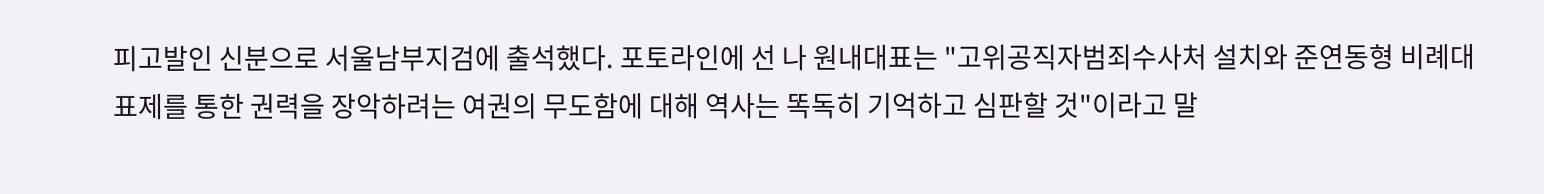피고발인 신분으로 서울남부지검에 출석했다. 포토라인에 선 나 원내대표는 "고위공직자범죄수사처 설치와 준연동형 비례대표제를 통한 권력을 장악하려는 여권의 무도함에 대해 역사는 똑독히 기억하고 심판할 것"이라고 말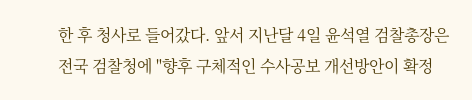한 후 청사로 들어갔다. 앞서 지난달 4일 윤석열 검찰총장은 전국 검찰청에 "향후 구체적인 수사공보 개선방안이 확정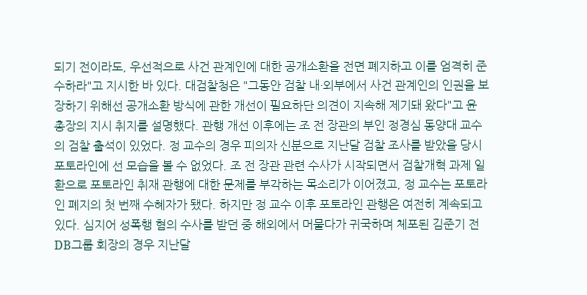되기 전이라도, 우선적으로 사건 관계인에 대한 공개소환을 전면 폐지하고 이를 엄격히 준수하라"고 지시한 바 있다. 대검찰청은 "그동안 검찰 내·외부에서 사건 관계인의 인권을 보장하기 위해선 공개소환 방식에 관한 개선이 필요하단 의견이 지속해 제기돼 왔다"고 윤 총장의 지시 취지를 설명했다. 관행 개선 이후에는 조 전 장관의 부인 정경심 동양대 교수의 검찰 출석이 있었다. 정 교수의 경우 피의자 신분으로 지난달 검찰 조사를 받았을 당시 포토라인에 선 모습을 볼 수 없었다. 조 전 장관 관련 수사가 시작되면서 검찰개혁 과제 일환으로 포토라인 취재 관행에 대한 문제를 부각하는 목소리가 이어졌고, 정 교수는 포토라인 폐지의 첫 번째 수혜자가 됐다. 하지만 정 교수 이후 포토라인 관행은 여전히 계속되고 있다. 심지어 성폭행 혐의 수사를 받던 중 해외에서 머물다가 귀국하며 체포된 김준기 전 DB그룹 회장의 경우 지난달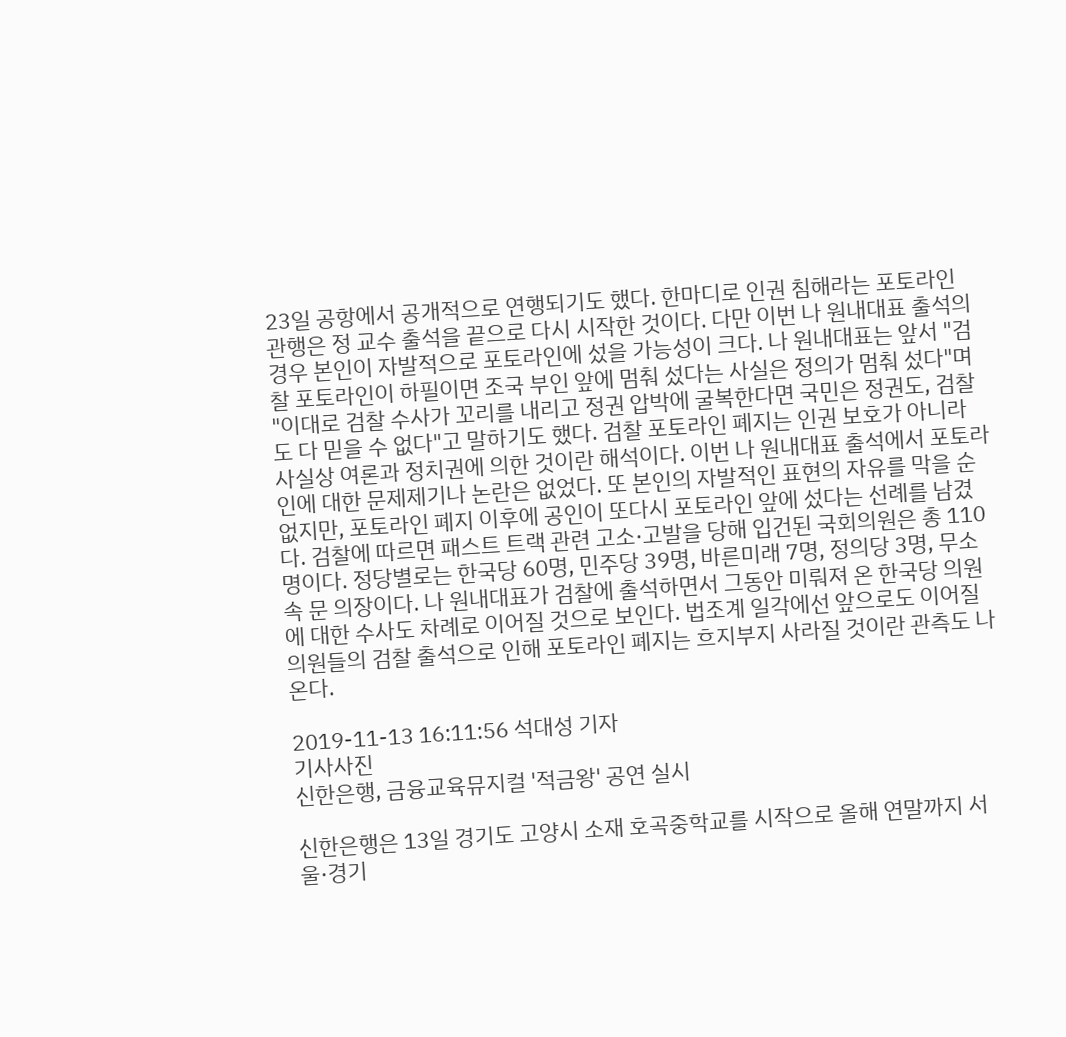23일 공항에서 공개적으로 연행되기도 했다. 한마디로 인권 침해라는 포토라인 관행은 정 교수 출석을 끝으로 다시 시작한 것이다. 다만 이번 나 원내대표 출석의 경우 본인이 자발적으로 포토라인에 섰을 가능성이 크다. 나 원내대표는 앞서 "검찰 포토라인이 하필이면 조국 부인 앞에 멈춰 섰다는 사실은 정의가 멈춰 섰다"며 "이대로 검찰 수사가 꼬리를 내리고 정권 압박에 굴복한다면 국민은 정권도, 검찰도 다 믿을 수 없다"고 말하기도 했다. 검찰 포토라인 폐지는 인권 보호가 아니라 사실상 여론과 정치권에 의한 것이란 해석이다. 이번 나 원내대표 출석에서 포토라인에 대한 문제제기나 논란은 없었다. 또 본인의 자발적인 표현의 자유를 막을 순 없지만, 포토라인 폐지 이후에 공인이 또다시 포토라인 앞에 섰다는 선례를 남겼다. 검찰에 따르면 패스트 트랙 관련 고소·고발을 당해 입건된 국회의원은 총 110명이다. 정당별로는 한국당 60명, 민주당 39명, 바른미래 7명, 정의당 3명, 무소속 문 의장이다. 나 원내대표가 검찰에 출석하면서 그동안 미뤄져 온 한국당 의원에 대한 수사도 차례로 이어질 것으로 보인다. 법조계 일각에선 앞으로도 이어질 의원들의 검찰 출석으로 인해 포토라인 폐지는 흐지부지 사라질 것이란 관측도 나온다.

2019-11-13 16:11:56 석대성 기자
기사사진
신한은행, 금융교육뮤지컬 '적금왕' 공연 실시

신한은행은 13일 경기도 고양시 소재 호곡중학교를 시작으로 올해 연말까지 서울·경기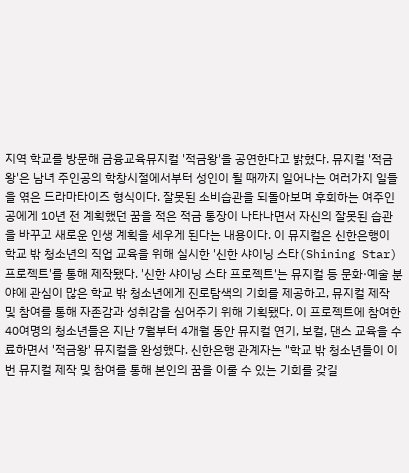지역 학교를 방문해 금융교육뮤지컬 '적금왕'을 공연한다고 밝혔다. 뮤지컬 '적금왕'은 남녀 주인공의 학창시절에서부터 성인이 될 때까지 일어나는 여러가지 일들을 엮은 드라마타이즈 형식이다. 잘못된 소비습관을 되돌아보며 후회하는 여주인공에게 10년 전 계획했던 꿈을 적은 적금 통장이 나타나면서 자신의 잘못된 습관을 바꾸고 새로운 인생 계획을 세우게 된다는 내용이다. 이 뮤지컬은 신한은행이 학교 밖 청소년의 직업 교육을 위해 실시한 '신한 샤이닝 스타(Shining Star) 프로젝트'를 통해 제작됐다. '신한 샤이닝 스타 프로젝트'는 뮤지컬 등 문화·예술 분야에 관심이 많은 학교 밖 청소년에게 진로탐색의 기회를 제공하고, 뮤지컬 제작 및 참여를 통해 자존감과 성취감을 심어주기 위해 기획됐다. 이 프로젝트에 참여한 40여명의 청소년들은 지난 7월부터 4개월 동안 뮤지컬 연기, 보컬, 댄스 교육을 수료하면서 '적금왕' 뮤지컬을 완성했다. 신한은행 관계자는 "학교 밖 청소년들이 이번 뮤지컬 제작 및 참여를 통해 본인의 꿈을 이룰 수 있는 기회를 갖길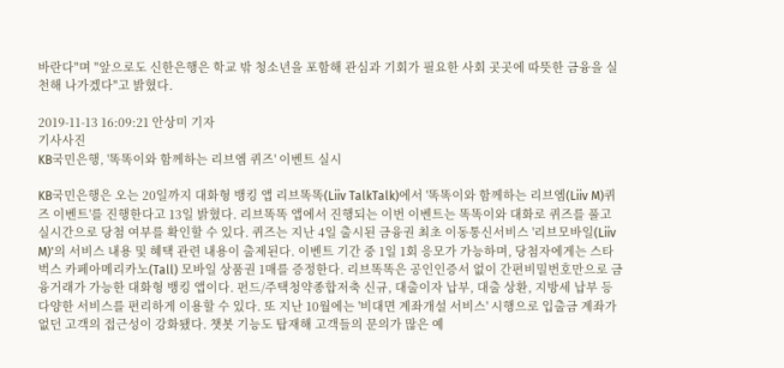바란다"며 "앞으로도 신한은행은 학교 밖 청소년을 포함해 관심과 기회가 필요한 사회 곳곳에 따뜻한 금융을 실천해 나가겠다"고 밝혔다.

2019-11-13 16:09:21 안상미 기자
기사사진
KB국민은행, '똑똑이와 함께하는 리브엠 퀴즈' 이벤트 실시

KB국민은행은 오는 20일까지 대화형 뱅킹 앱 리브똑똑(Liiv TalkTalk)에서 '똑똑이와 함께하는 리브엠(Liiv M)퀴즈 이벤트'를 진행한다고 13일 밝혔다. 리브똑똑 앱에서 진행되는 이번 이벤트는 똑똑이와 대화로 퀴즈를 풀고 실시간으로 당첨 여부를 확인할 수 있다. 퀴즈는 지난 4일 출시된 금융권 최초 이동통신서비스 '리브모바일(Liiv M)'의 서비스 내용 및 혜택 관련 내용이 출제된다. 이벤트 기간 중 1일 1회 응모가 가능하며, 당첨자에게는 스타벅스 카페아메리카노(Tall) 모바일 상품권 1매를 증정한다. 리브똑똑은 공인인증서 없이 간편비밀번호만으로 금융거래가 가능한 대화형 뱅킹 앱이다. 펀드/주택청약종합저축 신규, 대출이자 납부, 대출 상환, 지방세 납부 등 다양한 서비스를 편리하게 이용할 수 있다. 또 지난 10월에는 '비대면 계좌개설 서비스' 시행으로 입출금 계좌가 없던 고객의 접근성이 강화됐다. 챗봇 기능도 탑재해 고객들의 문의가 많은 예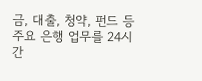금, 대출, 청약, 펀드 등 주요 은행 업무를 24시간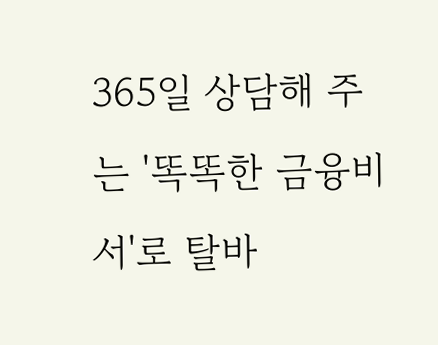365일 상담해 주는 '똑똑한 금융비서'로 탈바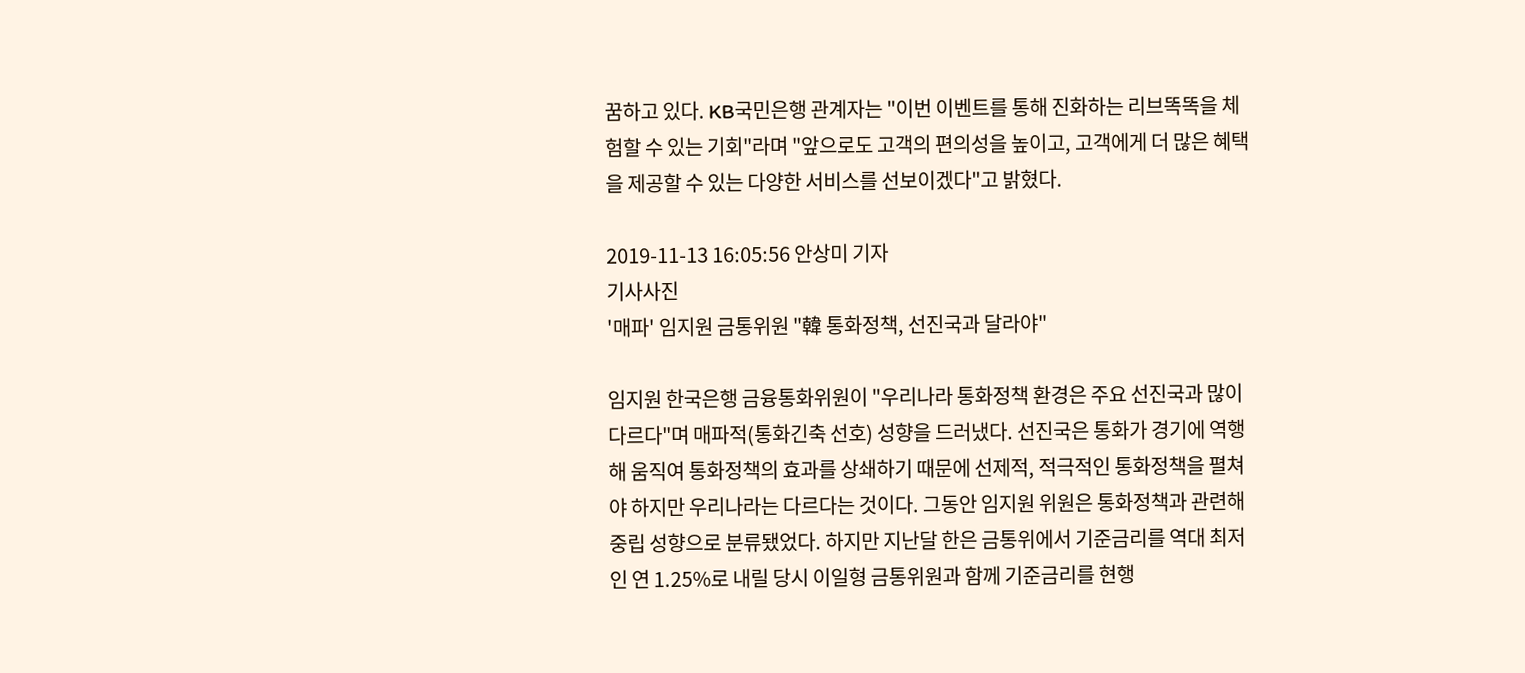꿈하고 있다. KB국민은행 관계자는 "이번 이벤트를 통해 진화하는 리브똑똑을 체험할 수 있는 기회"라며 "앞으로도 고객의 편의성을 높이고, 고객에게 더 많은 혜택을 제공할 수 있는 다양한 서비스를 선보이겠다"고 밝혔다.

2019-11-13 16:05:56 안상미 기자
기사사진
'매파' 임지원 금통위원 "韓 통화정책, 선진국과 달라야"

임지원 한국은행 금융통화위원이 "우리나라 통화정책 환경은 주요 선진국과 많이 다르다"며 매파적(통화긴축 선호) 성향을 드러냈다. 선진국은 통화가 경기에 역행해 움직여 통화정책의 효과를 상쇄하기 때문에 선제적, 적극적인 통화정책을 펼쳐야 하지만 우리나라는 다르다는 것이다. 그동안 임지원 위원은 통화정책과 관련해 중립 성향으로 분류됐었다. 하지만 지난달 한은 금통위에서 기준금리를 역대 최저인 연 1.25%로 내릴 당시 이일형 금통위원과 함께 기준금리를 현행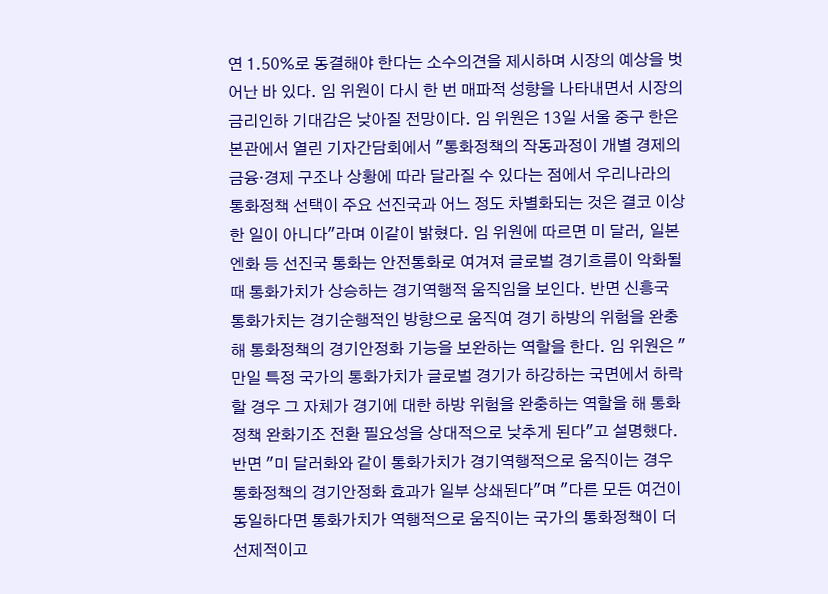연 1.50%로 동결해야 한다는 소수의견을 제시하며 시장의 예상을 벗어난 바 있다. 임 위원이 다시 한 번 매파적 성향을 나타내면서 시장의 금리인하 기대감은 낮아질 전망이다. 임 위원은 13일 서울 중구 한은 본관에서 열린 기자간담회에서 "통화정책의 작동과정이 개별 경제의 금융·경제 구조나 상황에 따라 달라질 수 있다는 점에서 우리나라의 통화정책 선택이 주요 선진국과 어느 정도 차별화되는 것은 결코 이상한 일이 아니다"라며 이같이 밝혔다. 임 위원에 따르면 미 달러, 일본 엔화 등 선진국 통화는 안전통화로 여겨져 글로벌 경기흐름이 악화될 때 통화가치가 상승하는 경기역행적 움직임을 보인다. 반면 신흥국 통화가치는 경기순행적인 방향으로 움직여 경기 하방의 위험을 완충해 통화정책의 경기안정화 기능을 보완하는 역할을 한다. 임 위원은 "만일 특정 국가의 통화가치가 글로벌 경기가 하강하는 국면에서 하락할 경우 그 자체가 경기에 대한 하방 위험을 완충하는 역할을 해 통화정책 완화기조 전환 필요성을 상대적으로 낮추게 된다"고 설명했다. 반면 "미 달러화와 같이 통화가치가 경기역행적으로 움직이는 경우 통화정책의 경기안정화 효과가 일부 상쇄된다"며 "다른 모든 여건이 동일하다면 통화가치가 역행적으로 움직이는 국가의 통화정책이 더 선제적이고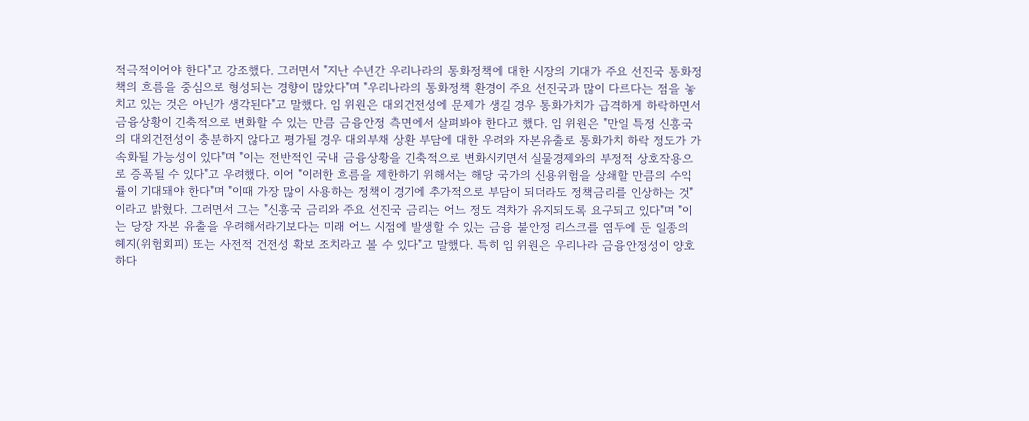적극적이어야 한다"고 강조했다. 그러면서 "지난 수년간 우리나라의 통화정책에 대한 시장의 기대가 주요 선진국 통화정책의 흐름을 중심으로 형성되는 경향이 많았다"며 "우리나라의 통화정책 환경이 주요 선진국과 많이 다르다는 점을 놓치고 있는 것은 아닌가 생각된다"고 말했다. 임 위원은 대외건전성에 문제가 생길 경우 통화가치가 급격하게 하락하면서 금융상황이 긴축적으로 변화할 수 있는 만큼 금융안정 측면에서 살펴봐야 한다고 했다. 임 위원은 "만일 특정 신흥국의 대외건전성이 충분하지 않다고 평가될 경우 대외부채 상환 부담에 대한 우려와 자본유출로 통화가치 하락 정도가 가속화될 가능성이 있다"며 "이는 전반적인 국내 금융상황을 긴축적으로 변화시키면서 실물경제와의 부정적 상호작용으로 증폭될 수 있다"고 우려했다. 이어 "이러한 흐름을 제한하기 위해서는 해당 국가의 신용위험을 상쇄할 만큼의 수익률이 기대돼야 한다"며 "이때 가장 많이 사용하는 정책이 경기에 추가적으로 부담이 되더라도 정책금리를 인상하는 것"이라고 밝혔다. 그러면서 그는 "신흥국 금리와 주요 선진국 금리는 어느 정도 격차가 유지되도록 요구되고 있다"며 "이는 당장 자본 유출을 우려해서라기보다는 미래 어느 시점에 발생할 수 있는 금융 불안정 리스크를 염두에 둔 일종의 헤지(위험회피) 또는 사전적 건전성 확보 조치라고 볼 수 있다"고 말했다. 특히 임 위원은 우리나라 금융안정성이 양호하다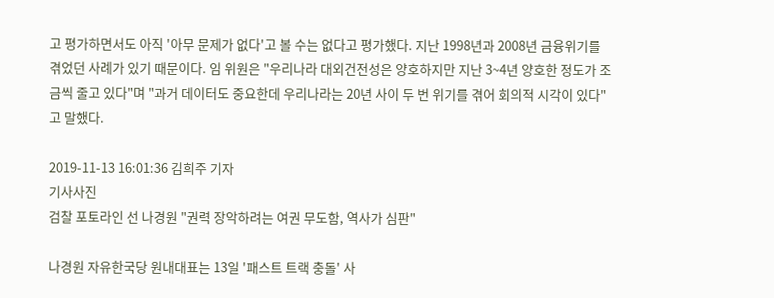고 평가하면서도 아직 '아무 문제가 없다'고 볼 수는 없다고 평가했다. 지난 1998년과 2008년 금융위기를 겪었던 사례가 있기 때문이다. 임 위원은 "우리나라 대외건전성은 양호하지만 지난 3~4년 양호한 정도가 조금씩 줄고 있다"며 "과거 데이터도 중요한데 우리나라는 20년 사이 두 번 위기를 겪어 회의적 시각이 있다"고 말했다.

2019-11-13 16:01:36 김희주 기자
기사사진
검찰 포토라인 선 나경원 "권력 장악하려는 여권 무도함, 역사가 심판"

나경원 자유한국당 원내대표는 13일 '패스트 트랙 충돌' 사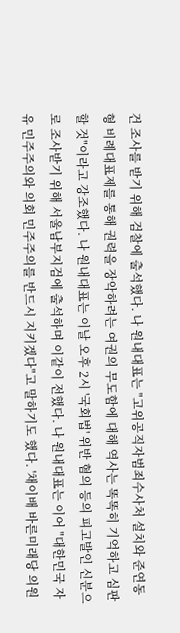건 조사를 받기 위해 검찰에 출석했다. 나 원내대표는 "고위공직자범죄수사처 설치와 준연동형 비례대표제를 통해 권력을 장악하려는 여권의 무도함에 대해 역사는 똑똑히 기억하고 심판할 것"이라고 강조했다. 나 원내대표는 이날 오후 2시 '국회법' 위반 혐의 등의 피고발인 신분으로 조사받기 위해 서울남부지검에 출석하며 이같이 전했다. 나 원내대표는 이어 "대한민국 자유 민주주의와 의회 민주주의를 반드시 지키겠다"고 말하기도 했다. '채이배 바른미래당 의원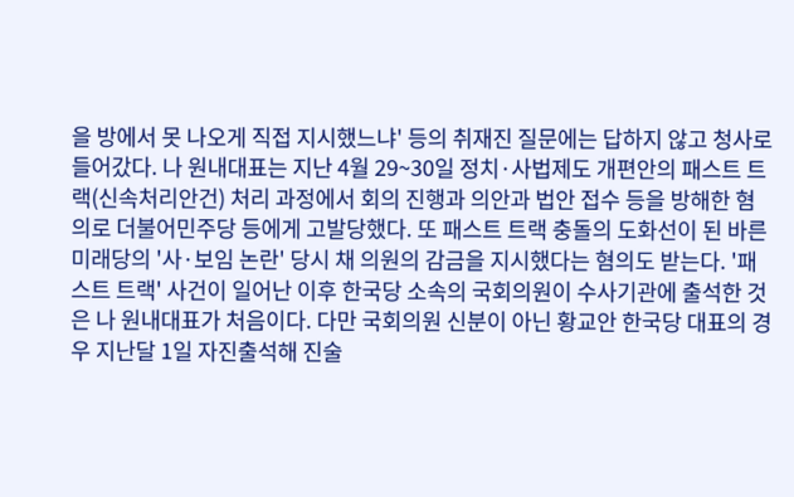을 방에서 못 나오게 직접 지시했느냐' 등의 취재진 질문에는 답하지 않고 청사로 들어갔다. 나 원내대표는 지난 4월 29~30일 정치·사법제도 개편안의 패스트 트랙(신속처리안건) 처리 과정에서 회의 진행과 의안과 법안 접수 등을 방해한 혐의로 더불어민주당 등에게 고발당했다. 또 패스트 트랙 충돌의 도화선이 된 바른미래당의 '사·보임 논란' 당시 채 의원의 감금을 지시했다는 혐의도 받는다. '패스트 트랙' 사건이 일어난 이후 한국당 소속의 국회의원이 수사기관에 출석한 것은 나 원내대표가 처음이다. 다만 국회의원 신분이 아닌 황교안 한국당 대표의 경우 지난달 1일 자진출석해 진술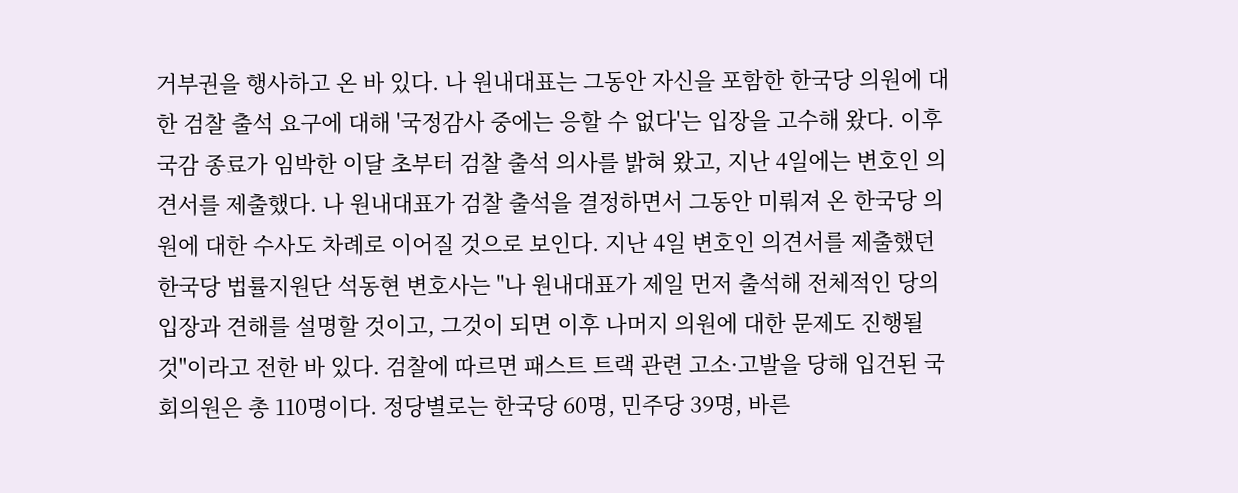거부권을 행사하고 온 바 있다. 나 원내대표는 그동안 자신을 포함한 한국당 의원에 대한 검찰 출석 요구에 대해 '국정감사 중에는 응할 수 없다'는 입장을 고수해 왔다. 이후 국감 종료가 임박한 이달 초부터 검찰 출석 의사를 밝혀 왔고, 지난 4일에는 변호인 의견서를 제출했다. 나 원내대표가 검찰 출석을 결정하면서 그동안 미뤄져 온 한국당 의원에 대한 수사도 차례로 이어질 것으로 보인다. 지난 4일 변호인 의견서를 제출했던 한국당 법률지원단 석동현 변호사는 "나 원내대표가 제일 먼저 출석해 전체적인 당의 입장과 견해를 설명할 것이고, 그것이 되면 이후 나머지 의원에 대한 문제도 진행될 것"이라고 전한 바 있다. 검찰에 따르면 패스트 트랙 관련 고소·고발을 당해 입건된 국회의원은 총 110명이다. 정당별로는 한국당 60명, 민주당 39명, 바른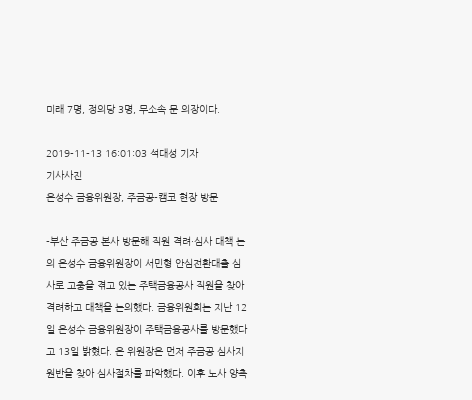미래 7명, 정의당 3명, 무소속 문 의장이다.

2019-11-13 16:01:03 석대성 기자
기사사진
은성수 금융위원장, 주금공-캠코 현장 방문

-부산 주금공 본사 방문해 직원 격려·심사 대책 논의 은성수 금융위원장이 서민형 안심전환대출 심사로 고충을 겪고 있는 주택금융공사 직원을 찾아 격려하고 대책을 논의했다. 금융위원회는 지난 12일 은성수 금융위원장이 주택금융공사를 방문했다고 13일 밝혔다. 은 위원장은 먼저 주금공 심사지원반을 찾아 심사절차를 파악했다. 이후 노사 양측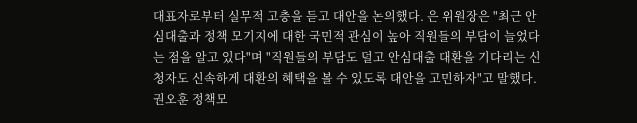대표자로부터 실무적 고충을 듣고 대안을 논의했다. 은 위원장은 "최근 안심대출과 정책 모기지에 대한 국민적 관심이 높아 직원들의 부담이 늘었다는 점을 알고 있다"며 "직원들의 부담도 덜고 안심대출 대환을 기다리는 신청자도 신속하게 대환의 혜택을 볼 수 있도록 대안을 고민하자"고 말했다. 권오훈 정책모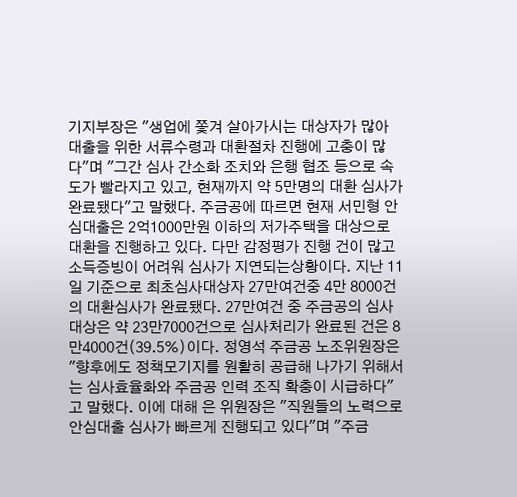기지부장은 "생업에 쫓겨 살아가시는 대상자가 많아 대출을 위한 서류수령과 대환절차 진행에 고충이 많다"며 "그간 심사 간소화 조치와 은행 협조 등으로 속도가 빨라지고 있고, 현재까지 약 5만명의 대환 심사가 완료됐다"고 말했다. 주금공에 따르면 현재 서민형 안심대출은 2억1000만원 이하의 저가주택을 대상으로 대환을 진행하고 있다. 다만 감정평가 진행 건이 많고 소득증빙이 어려워 심사가 지연되는상황이다. 지난 11일 기준으로 최초심사대상자 27만여건중 4만 8000건의 대환심사가 완료됐다. 27만여건 중 주금공의 심사대상은 약 23만7000건으로 심사처리가 완료된 건은 8만4000건(39.5%)이다. 정영석 주금공 노조위원장은 "향후에도 정책모기지를 원활히 공급해 나가기 위해서는 심사효율화와 주금공 인력 조직 확충이 시급하다"고 말했다. 이에 대해 은 위원장은 "직원들의 노력으로 안심대출 심사가 빠르게 진행되고 있다"며 "주금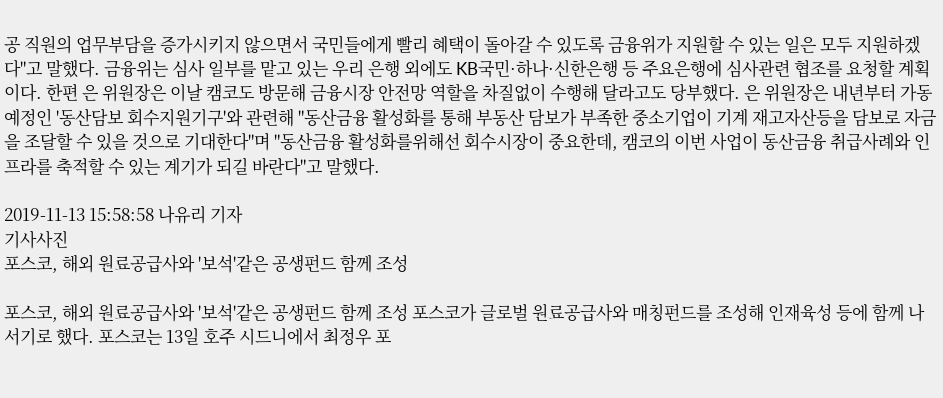공 직원의 업무부담을 증가시키지 않으면서 국민들에게 빨리 혜택이 돌아갈 수 있도록 금융위가 지원할 수 있는 일은 모두 지원하겠다"고 말했다. 금융위는 심사 일부를 맡고 있는 우리 은행 외에도 KB국민·하나·신한은행 등 주요은행에 심사관련 협조를 요청할 계획이다. 한편 은 위원장은 이날 캠코도 방문해 금융시장 안전망 역할을 차질없이 수행해 달라고도 당부했다. 은 위원장은 내년부터 가동예정인 '동산담보 회수지원기구'와 관련해 "동산금융 활성화를 통해 부동산 담보가 부족한 중소기업이 기계 재고자산등을 담보로 자금을 조달할 수 있을 것으로 기대한다"며 "동산금융 활성화를위해선 회수시장이 중요한데, 캠코의 이번 사업이 동산금융 취급사례와 인프라를 축적할 수 있는 계기가 되길 바란다"고 말했다.

2019-11-13 15:58:58 나유리 기자
기사사진
포스코, 해외 원료공급사와 '보석'같은 공생펀드 함께 조성

포스코, 해외 원료공급사와 '보석'같은 공생펀드 함께 조성 포스코가 글로벌 원료공급사와 매칭펀드를 조성해 인재육성 등에 함께 나서기로 했다. 포스코는 13일 호주 시드니에서 최정우 포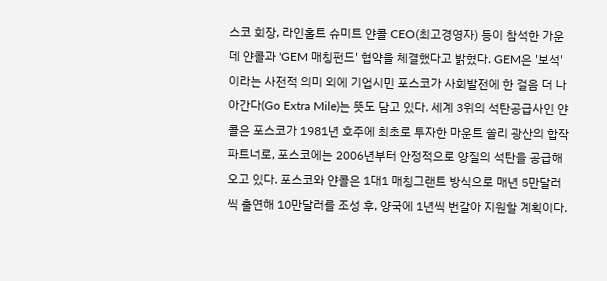스코 회장, 라인홀트 슈미트 얀콜 CEO(최고경영자) 등이 참석한 가운데 얀콜과 'GEM 매칭펀드' 협약을 체결했다고 밝혔다. GEM은 '보석'이라는 사전적 의미 외에 기업시민 포스코가 사회발전에 한 걸음 더 나아간다(Go Extra Mile)는 뜻도 담고 있다. 세계 3위의 석탄공급사인 얀콜은 포스코가 1981년 호주에 최초로 투자한 마운트 쏠리 광산의 합작 파트너로, 포스코에는 2006년부터 안정적으로 양질의 석탄을 공급해 오고 있다. 포스코와 얀콜은 1대1 매칭그랜트 방식으로 매년 5만달러씩 출연해 10만달러를 조성 후, 양국에 1년씩 번갈아 지원할 계획이다.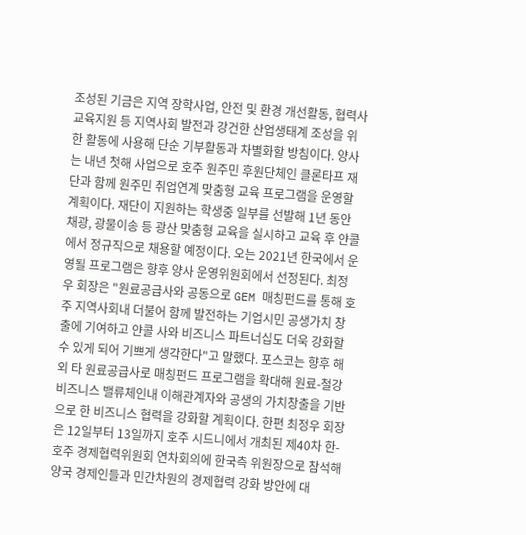조성된 기금은 지역 장학사업, 안전 및 환경 개선활동, 협력사 교육지원 등 지역사회 발전과 강건한 산업생태계 조성을 위한 활동에 사용해 단순 기부활동과 차별화할 방침이다. 양사는 내년 첫해 사업으로 호주 원주민 후원단체인 클론타프 재단과 함께 원주민 취업연계 맞춤형 교육 프로그램을 운영할 계획이다. 재단이 지원하는 학생중 일부를 선발해 1년 동안 채광, 광물이송 등 광산 맞춤형 교육을 실시하고 교육 후 얀콜에서 정규직으로 채용할 예정이다. 오는 2021년 한국에서 운영될 프로그램은 향후 양사 운영위원회에서 선정된다. 최정우 회장은 "원료공급사와 공동으로 GEM 매칭펀드를 통해 호주 지역사회내 더불어 함께 발전하는 기업시민 공생가치 창출에 기여하고 얀콜 사와 비즈니스 파트너십도 더욱 강화할 수 있게 되어 기쁘게 생각한다"고 말했다. 포스코는 향후 해외 타 원료공급사로 매칭펀드 프로그램을 확대해 원료-철강 비즈니스 밸류체인내 이해관계자와 공생의 가치창출을 기반으로 한 비즈니스 협력을 강화할 계획이다. 한편 최정우 회장은 12일부터 13일까지 호주 시드니에서 개최된 제40차 한-호주 경제협력위원회 연차회의에 한국측 위원장으로 참석해 양국 경제인들과 민간차원의 경제협력 강화 방안에 대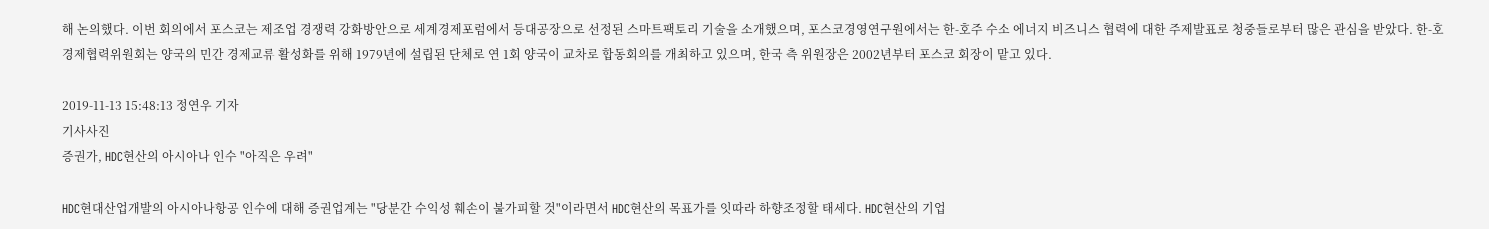해 논의했다. 이번 회의에서 포스코는 제조업 경쟁력 강화방안으로 세계경제포럼에서 등대공장으로 선정된 스마트팩토리 기술을 소개했으며, 포스코경영연구원에서는 한-호주 수소 에너지 비즈니스 협력에 대한 주제발표로 청중들로부터 많은 관심을 받았다. 한-호 경제협력위원회는 양국의 민간 경제교류 활성화를 위해 1979년에 설립된 단체로 연 1회 양국이 교차로 합동회의를 개최하고 있으며, 한국 측 위원장은 2002년부터 포스코 회장이 맡고 있다.

2019-11-13 15:48:13 정연우 기자
기사사진
증권가, HDC현산의 아시아나 인수 "아직은 우려"

HDC현대산업개발의 아시아나항공 인수에 대해 증권업계는 "당분간 수익성 훼손이 불가피할 것"이라면서 HDC현산의 목표가를 잇따라 하향조정할 태세다. HDC현산의 기업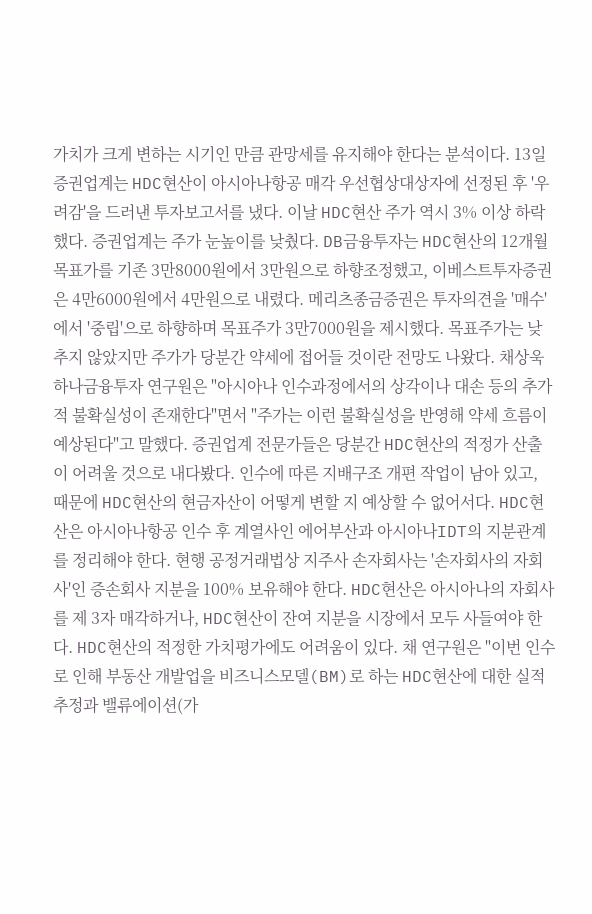가치가 크게 변하는 시기인 만큼 관망세를 유지해야 한다는 분석이다. 13일 증권업계는 HDC현산이 아시아나항공 매각 우선협상대상자에 선정된 후 '우려감'을 드러낸 투자보고서를 냈다. 이날 HDC현산 주가 역시 3% 이상 하락했다. 증권업계는 주가 눈높이를 낮췄다. DB금융투자는 HDC현산의 12개월 목표가를 기존 3만8000원에서 3만원으로 하향조정했고, 이베스트투자증권은 4만6000원에서 4만원으로 내렸다. 메리츠종금증권은 투자의견을 '매수'에서 '중립'으로 하향하며 목표주가 3만7000원을 제시했다. 목표주가는 낮추지 않았지만 주가가 당분간 약세에 접어들 것이란 전망도 나왔다. 채상욱 하나금융투자 연구원은 "아시아나 인수과정에서의 상각이나 대손 등의 추가적 불확실성이 존재한다"면서 "주가는 이런 불확실성을 반영해 약세 흐름이 예상된다"고 말했다. 증권업계 전문가들은 당분간 HDC현산의 적정가 산출이 어려울 것으로 내다봤다. 인수에 따른 지배구조 개편 작업이 남아 있고, 때문에 HDC현산의 현금자산이 어떻게 변할 지 예상할 수 없어서다. HDC현산은 아시아나항공 인수 후 계열사인 에어부산과 아시아나IDT의 지분관계를 정리해야 한다. 현행 공정거래법상 지주사 손자회사는 '손자회사의 자회사'인 증손회사 지분을 100% 보유해야 한다. HDC현산은 아시아나의 자회사를 제 3자 매각하거나, HDC현산이 잔여 지분을 시장에서 모두 사들여야 한다. HDC현산의 적정한 가치평가에도 어려움이 있다. 채 연구원은 "이번 인수로 인해 부동산 개발업을 비즈니스모델(BM)로 하는 HDC현산에 대한 실적추정과 밸류에이션(가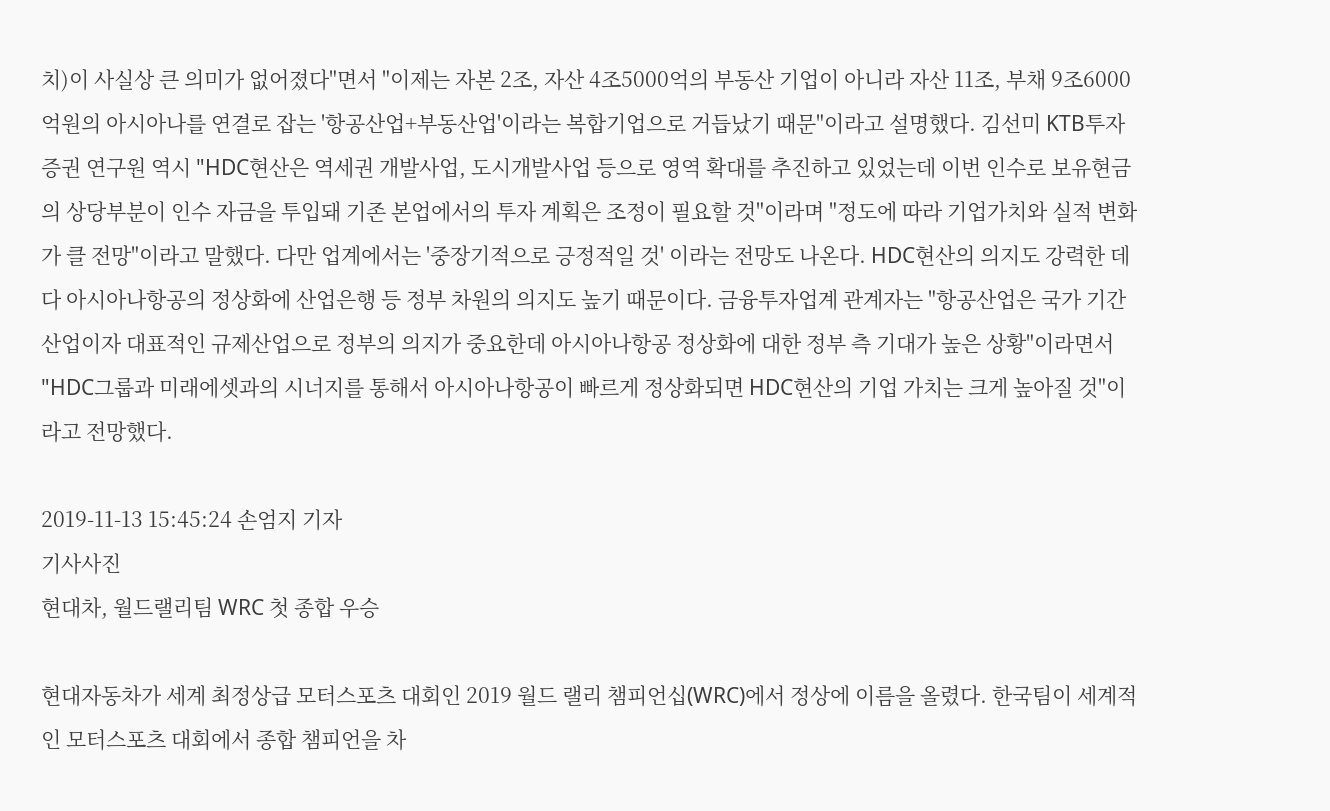치)이 사실상 큰 의미가 없어졌다"면서 "이제는 자본 2조, 자산 4조5000억의 부동산 기업이 아니라 자산 11조, 부채 9조6000억원의 아시아나를 연결로 잡는 '항공산업+부동산업'이라는 복합기업으로 거듭났기 때문"이라고 설명했다. 김선미 KTB투자증권 연구원 역시 "HDC현산은 역세권 개발사업, 도시개발사업 등으로 영역 확대를 추진하고 있었는데 이번 인수로 보유현금의 상당부분이 인수 자금을 투입돼 기존 본업에서의 투자 계획은 조정이 필요할 것"이라며 "정도에 따라 기업가치와 실적 변화가 클 전망"이라고 말했다. 다만 업계에서는 '중장기적으로 긍정적일 것' 이라는 전망도 나온다. HDC현산의 의지도 강력한 데다 아시아나항공의 정상화에 산업은행 등 정부 차원의 의지도 높기 때문이다. 금융투자업계 관계자는 "항공산업은 국가 기간산업이자 대표적인 규제산업으로 정부의 의지가 중요한데 아시아나항공 정상화에 대한 정부 측 기대가 높은 상황"이라면서 "HDC그룹과 미래에셋과의 시너지를 통해서 아시아나항공이 빠르게 정상화되면 HDC현산의 기업 가치는 크게 높아질 것"이라고 전망했다.

2019-11-13 15:45:24 손엄지 기자
기사사진
현대차, 월드랠리팀 WRC 첫 종합 우승

현대자동차가 세계 최정상급 모터스포츠 대회인 2019 월드 랠리 챔피언십(WRC)에서 정상에 이름을 올렸다. 한국팀이 세계적인 모터스포츠 대회에서 종합 챔피언을 차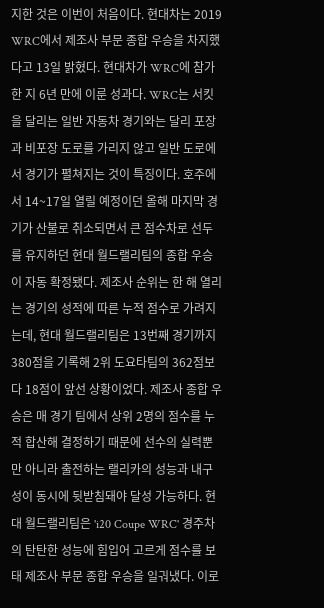지한 것은 이번이 처음이다. 현대차는 2019 WRC에서 제조사 부문 종합 우승을 차지했다고 13일 밝혔다. 현대차가 WRC에 참가한 지 6년 만에 이룬 성과다. WRC는 서킷을 달리는 일반 자동차 경기와는 달리 포장과 비포장 도로를 가리지 않고 일반 도로에서 경기가 펼쳐지는 것이 특징이다. 호주에서 14~17일 열릴 예정이던 올해 마지막 경기가 산불로 취소되면서 큰 점수차로 선두를 유지하던 현대 월드랠리팀의 종합 우승이 자동 확정됐다. 제조사 순위는 한 해 열리는 경기의 성적에 따른 누적 점수로 가려지는데, 현대 월드랠리팀은 13번째 경기까지 380점을 기록해 2위 도요타팀의 362점보다 18점이 앞선 상황이었다. 제조사 종합 우승은 매 경기 팀에서 상위 2명의 점수를 누적 합산해 결정하기 때문에 선수의 실력뿐만 아니라 출전하는 랠리카의 성능과 내구성이 동시에 뒷받침돼야 달성 가능하다. 현대 월드랠리팀은 'i20 Coupe WRC' 경주차의 탄탄한 성능에 힘입어 고르게 점수를 보태 제조사 부문 종합 우승을 일궈냈다. 이로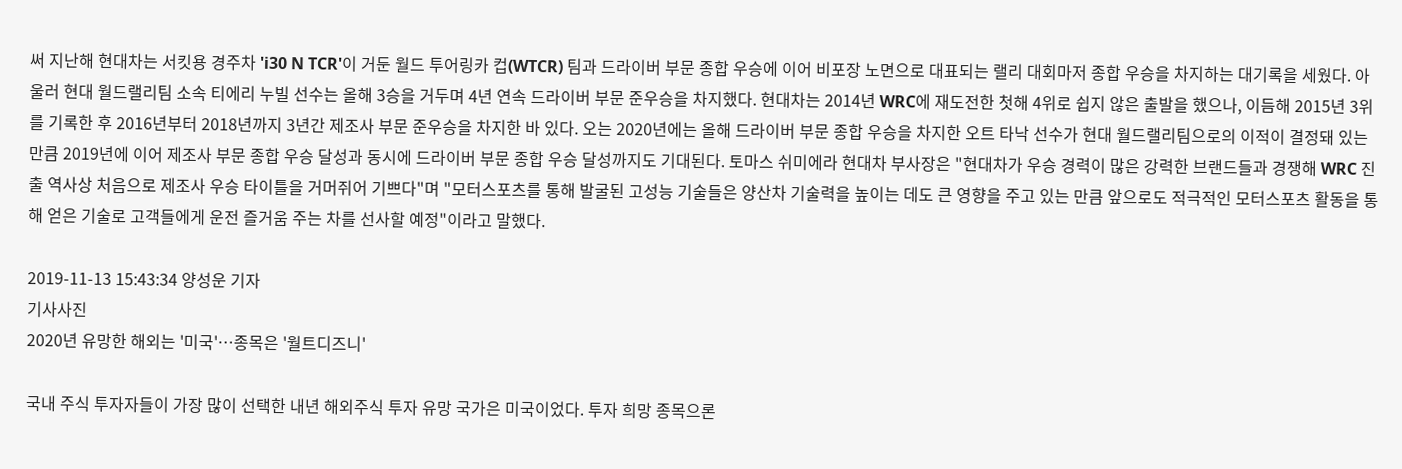써 지난해 현대차는 서킷용 경주차 'i30 N TCR'이 거둔 월드 투어링카 컵(WTCR) 팀과 드라이버 부문 종합 우승에 이어 비포장 노면으로 대표되는 랠리 대회마저 종합 우승을 차지하는 대기록을 세웠다. 아울러 현대 월드랠리팀 소속 티에리 누빌 선수는 올해 3승을 거두며 4년 연속 드라이버 부문 준우승을 차지했다. 현대차는 2014년 WRC에 재도전한 첫해 4위로 쉽지 않은 출발을 했으나, 이듬해 2015년 3위를 기록한 후 2016년부터 2018년까지 3년간 제조사 부문 준우승을 차지한 바 있다. 오는 2020년에는 올해 드라이버 부문 종합 우승을 차지한 오트 타낙 선수가 현대 월드랠리팀으로의 이적이 결정돼 있는 만큼 2019년에 이어 제조사 부문 종합 우승 달성과 동시에 드라이버 부문 종합 우승 달성까지도 기대된다. 토마스 쉬미에라 현대차 부사장은 "현대차가 우승 경력이 많은 강력한 브랜드들과 경쟁해 WRC 진출 역사상 처음으로 제조사 우승 타이틀을 거머쥐어 기쁘다"며 "모터스포츠를 통해 발굴된 고성능 기술들은 양산차 기술력을 높이는 데도 큰 영향을 주고 있는 만큼 앞으로도 적극적인 모터스포츠 활동을 통해 얻은 기술로 고객들에게 운전 즐거움 주는 차를 선사할 예정"이라고 말했다.

2019-11-13 15:43:34 양성운 기자
기사사진
2020년 유망한 해외는 '미국'…종목은 '월트디즈니'

국내 주식 투자자들이 가장 많이 선택한 내년 해외주식 투자 유망 국가은 미국이었다. 투자 희망 종목으론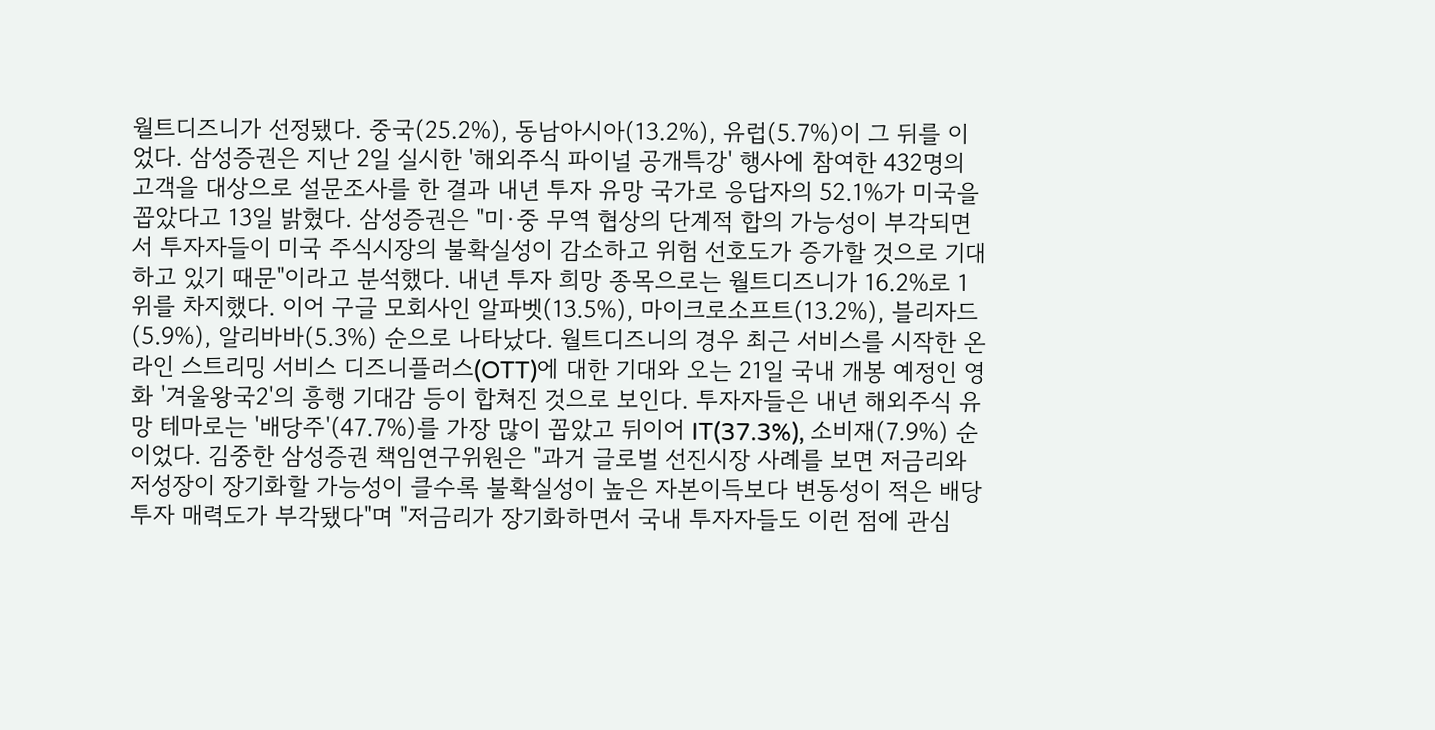월트디즈니가 선정됐다. 중국(25.2%), 동남아시아(13.2%), 유럽(5.7%)이 그 뒤를 이었다. 삼성증권은 지난 2일 실시한 '해외주식 파이널 공개특강' 행사에 참여한 432명의 고객을 대상으로 설문조사를 한 결과 내년 투자 유망 국가로 응답자의 52.1%가 미국을 꼽았다고 13일 밝혔다. 삼성증권은 "미·중 무역 협상의 단계적 합의 가능성이 부각되면서 투자자들이 미국 주식시장의 불확실성이 감소하고 위험 선호도가 증가할 것으로 기대하고 있기 때문"이라고 분석했다. 내년 투자 희망 종목으로는 월트디즈니가 16.2%로 1위를 차지했다. 이어 구글 모회사인 알파벳(13.5%), 마이크로소프트(13.2%), 블리자드(5.9%), 알리바바(5.3%) 순으로 나타났다. 월트디즈니의 경우 최근 서비스를 시작한 온라인 스트리밍 서비스 디즈니플러스(OTT)에 대한 기대와 오는 21일 국내 개봉 예정인 영화 '겨울왕국2'의 흥행 기대감 등이 합쳐진 것으로 보인다. 투자자들은 내년 해외주식 유망 테마로는 '배당주'(47.7%)를 가장 많이 꼽았고 뒤이어 IT(37.3%), 소비재(7.9%) 순이었다. 김중한 삼성증권 책임연구위원은 "과거 글로벌 선진시장 사례를 보면 저금리와 저성장이 장기화할 가능성이 클수록 불확실성이 높은 자본이득보다 변동성이 적은 배당 투자 매력도가 부각됐다"며 "저금리가 장기화하면서 국내 투자자들도 이런 점에 관심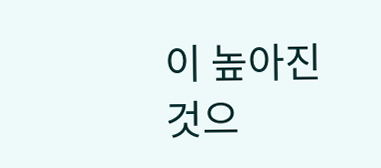이 높아진 것으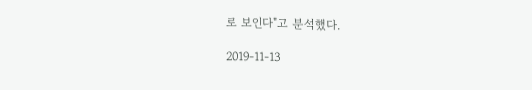로 보인다"고 분석했다.

2019-11-13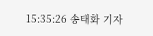15:35:26 송태화 기자